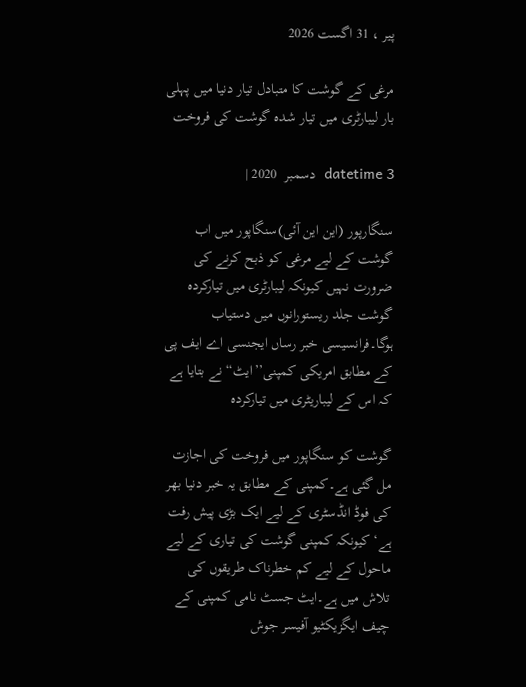پیر ، 31 اگست 2026

مرغی کے گوشت کا متبادل تیار دنیا میں پہلی بار لیبارٹری میں تیار شدہ گوشت کی فروخت

datetime 3  دسمبر  2020 |

سنگارپور (این این آئی)سنگاپور میں اب گوشت کے لیے مرغی کو ذبح کرنے کی ضرورت نہیں کیونکہ لیبارٹری میں تیارکردہ گوشت جلد ریستورانوں میں دستیاب ہوگا۔فرانسیسی خبر رساں ایجنسی اے ایف پی کے مطابق امریکی کمپنی’’ایٹ“ نے بتایا ہے کہ اس کے لیباریٹری میں تیارکردہ

گوشت کو سنگاپور میں فروخت کی اجازت مل گئی ہے۔کمپنی کے مطابق یہ خبر دنیا بھر کی فوڈ انڈسٹری کے لیے ایک بڑی پیش رفت ہے‘ کیونکہ کمپنی گوشت کی تیاری کے لیے ماحول کے لیے کم خطرناک طریقوں کی تلاش میں ہے۔ایٹ جسٹ نامی کمپنی کے چیف ایگزیکٹیو آفیسر جوش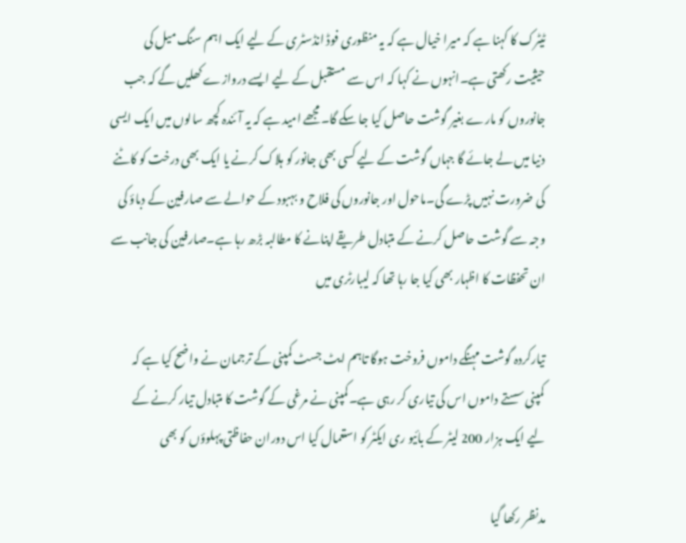ٹیٹرک کا کہنا ہے کہ میرا خیال ہے کہ یہ منظوری فوڈ انڈسٹری کے لیے ایک اہم سنگ میل کی حیثیت رکھتی ہے۔انہوں نے کہا کہ اس سے مستقبل کے لیے ایسے دروازے کھلیں گے کہ جب جانوروں کو مارے بغیر گوشت حاصل کیا جا سکے گا۔مجھے امید ہے کہ یہ آئندہ کچھ سالوں میں ایک ایسی دنیا میں لے جائے گا جہاں گوشت کے لیے کسی بھی جانور کو ہلاک کرنے یا ایک بھی درخت کو کاٹنے کی ضرورت نہیں پڑے گی۔ماحول اور جانوروں کی فلاح و بہبود کے حوالے سے صارفین کے دباؤ کی وجہ سے گوشت حاصل کرنے کے متبادل طریقے اپنانے کا مطالبہ بڑھ رہا ہے۔صارفین کی جانب سے ان تحفظات کا اظہار بھی کیا جا رہا تھا کہ لیبارٹری میں

تیارکردہ گوشت مہنگے داموں فروخت ہوگا تاہم ایٹ جسٹ کمپنی کے ترجمان نے واضح کیا ہے کہ کمپنی سستے داموں اس کی تیاری کر رہی ہے۔کمپنی نے مرغی کے گوشت کا متبادل تیار کرنے کے لیے ایک ہزار 200 لیٹر کے بائیو ری ایکٹر کو استعمال کیا اس دوران حفاظتی پہلوؤں کو بھی

مدنظر رکھا گیا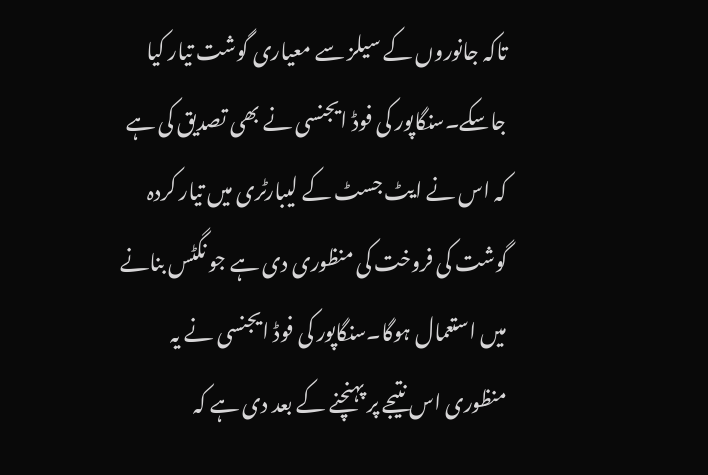تاکہ جانوروں کے سیلز سے معیاری گوشت تیار کیا جاسکے۔سنگاپور کی فوڈ ایجنسی نے بھی تصدیق کی ہے کہ اس نے ایٹ جسٹ کے لیبارٹری میں تیار کردہ گوشت کی فروخت کی منظوری دی ہے جو نگٹس بنانے میں استعمال ہوگا۔سنگاپور کی فوڈ ایجنسی نے یہ منظوری اس نتیجے پر پہنچنے کے بعد دی ہے کہ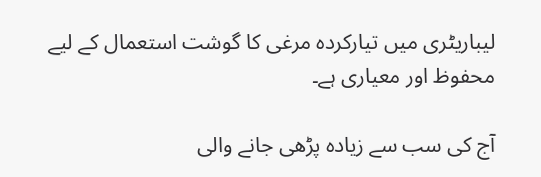لیباریٹری میں تیارکردہ مرغی کا گوشت استعمال کے لیے محفوظ اور معیاری ہے۔

آج کی سب سے زیادہ پڑھی جانے والی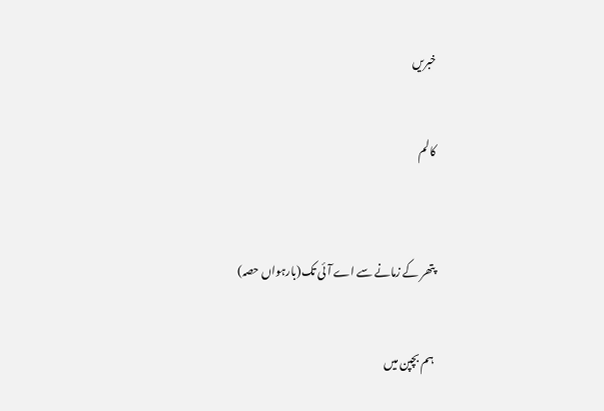خبریں


کالم



پتھر کے زمانے سے اے آئی تک(بارہواں حصہ)


ہم بچپن میں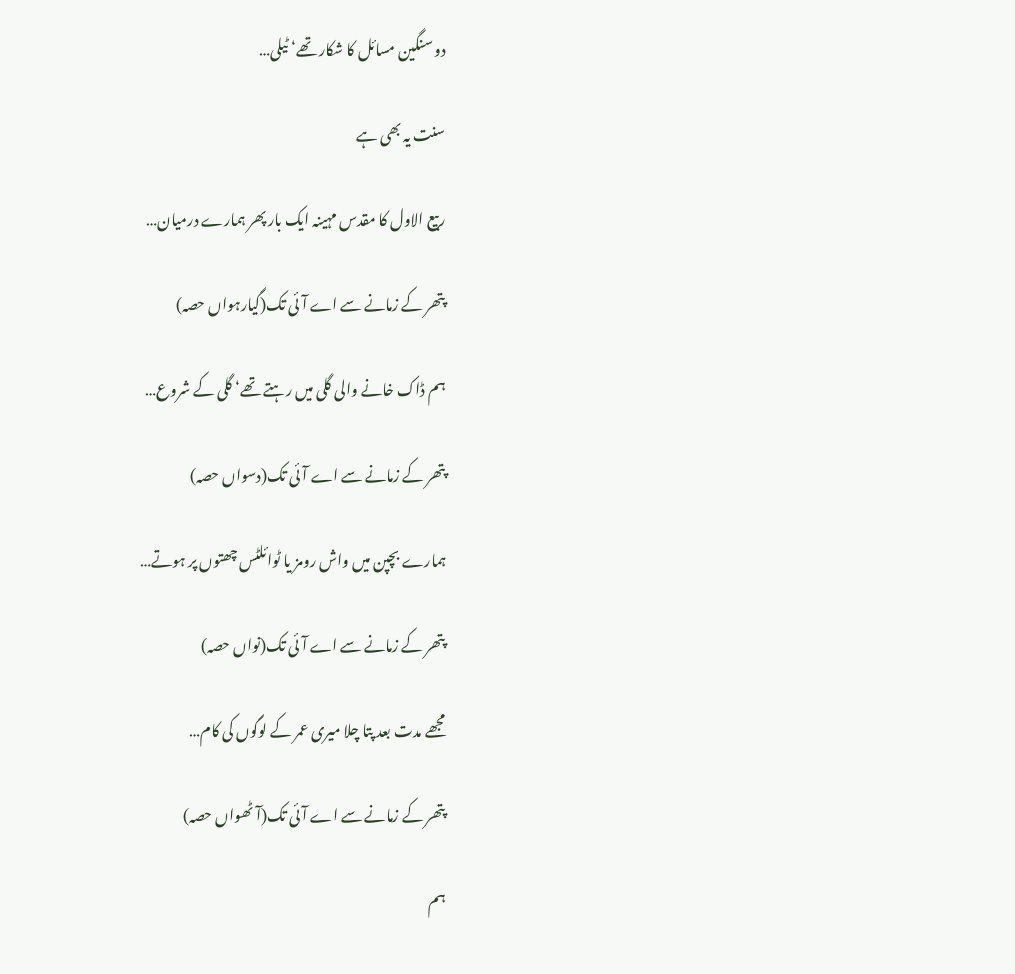دو سنگین مسائل کا شکار تھے‘ ٹیلی…

سنت یہ بھی ہے

ربیع الاول کا مقدس مہینہ ایک بار پھر ہمارے درمیان…

پتھر کے زمانے سے اے آئی تک(گیارہواں حصہ)

ہم ڈاک خانے والی گلی میں رہتے تھے‘ گلی کے شروع…

پتھر کے زمانے سے اے آئی تک(دسواں حصہ)

ہمارے بچپن میں واش رومز یا ٹوائلٹس چھتوں پر ہوتے…

پتھر کے زمانے سے اے آئی تک(نواں حصہ)

مجھے مدت بعد پتا چلا میری عمر کے لوگوں کی کام…

پتھر کے زمانے سے اے آئی تک(آٹھواں حصہ)

ہم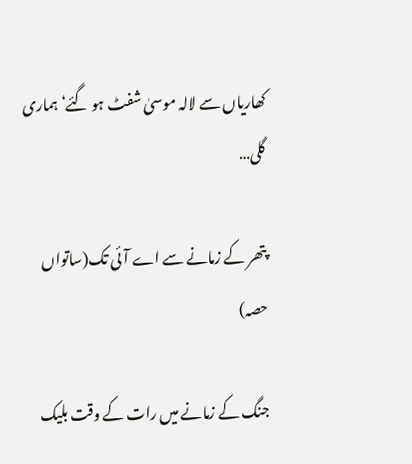کھاریاں سے لالہ موسیٰ شفٹ ہو گئے‘ ہماری گلی…

پتھر کے زمانے سے اے آئی تک(ساتواں حصہ)

جنگ کے زمانے میں رات کے وقت بلیک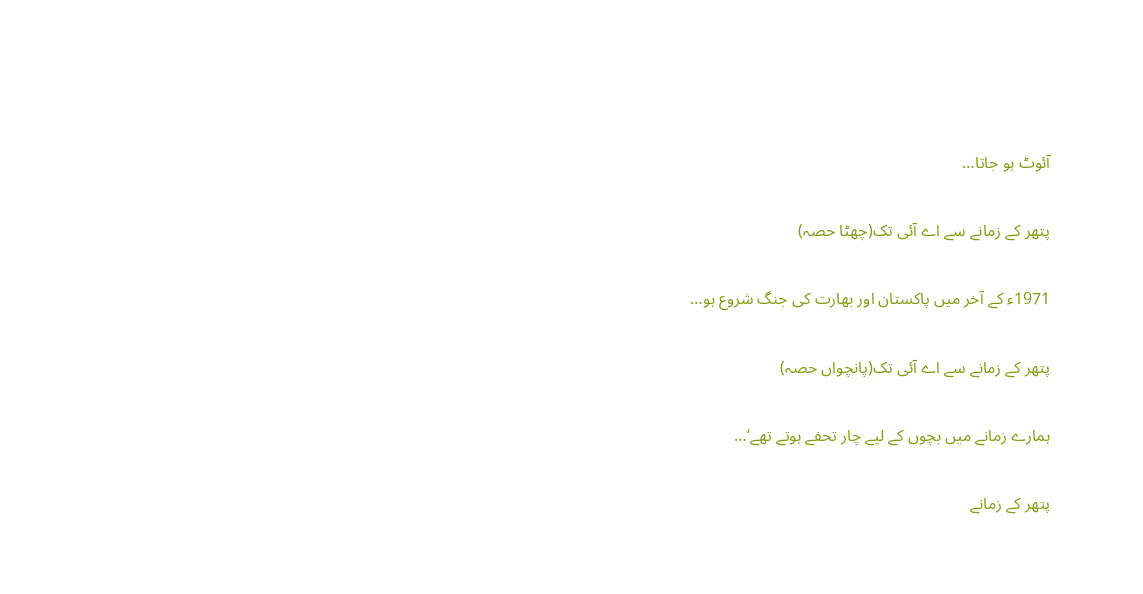آئوٹ ہو جاتا…

پتھر کے زمانے سے اے آئی تک(چھٹا حصہ)

1971ء کے آخر میں پاکستان اور بھارت کی جنگ شروع ہو…

پتھر کے زمانے سے اے آئی تک(پانچواں حصہ)

ہمارے زمانے میں بچوں کے لیے چار تحفے ہوتے تھے‘…

پتھر کے زمانے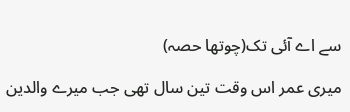سے اے آئی تک(چوتھا حصہ)

میری عمر اس وقت تین سال تھی جب میرے والدین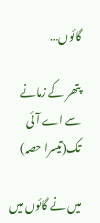گائوں…

پتھر کے زمانے سے اے آئی تک(تیسرا حصہ)

میں نے گائوں میں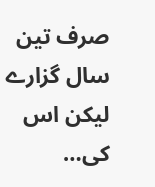صرف تین سال گزارے لیکن اس کی…